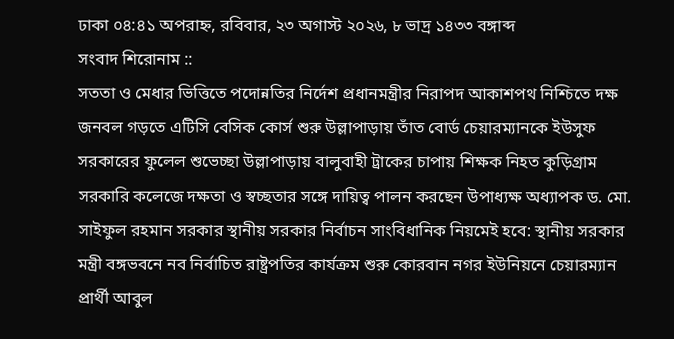ঢাকা ০৪:৪১ অপরাহ্ন, রবিবার, ২৩ অগাস্ট ২০২৬, ৮ ভাদ্র ১৪৩৩ বঙ্গাব্দ
সংবাদ শিরোনাম ::
সততা ও মেধার ভিত্তিতে পদোন্নতির নির্দেশ প্রধানমন্ত্রীর নিরাপদ আকাশপথ নিশ্চিতে দক্ষ জনবল গড়তে এটিসি বেসিক কোর্স শুরু উল্লাপাড়ায় তাঁত বোর্ড চেয়ারম্যানকে ইউসুফ সরকারের ফুলেল শুভেচ্ছা উল্লাপাড়ায় বালুবাহী ট্রাকের চাপায় শিক্ষক নিহত কুড়িগ্রাম সরকারি কলেজে দক্ষতা ও স্বচ্ছতার সঙ্গে দায়িত্ব পালন করছেন উপাধ্যক্ষ অধ্যাপক ড. মো. সাইফুল রহমান সরকার স্থানীয় সরকার নির্বাচন সাংবিধানিক নিয়মেই হবে: স্থানীয় সরকার মন্ত্রী বঙ্গভবনে নব নির্বাচিত রাষ্ট্রপতির কার্যক্রম শুরু কোরবান নগর ইউনিয়নে চেয়ারম্যান প্রার্থী আবুল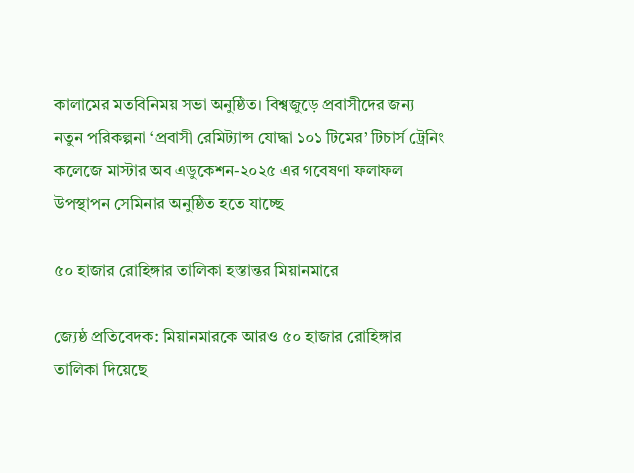কালামের মতবিনিময় সভা অনুষ্ঠিত। বিশ্বজুড়ে প্রবাসীদের জন্য নতুন পরিকল্পনা ‘প্রবাসী রেমিট্যান্স যোদ্ধা ১০১ টিমের’ টিচার্স ট্রেনিং কলেজে মাস্টার অব এডুকেশন-২০২৫ এর গবেষণা ফলাফল উপস্থাপন সেমিনার অনুষ্ঠিত হতে যাচ্ছে

৫০ হাজার রোহিঙ্গার তালিকা হস্তান্তর মিয়ানমারে

জ্যেষ্ঠ প্রতিবেদক: মিয়ানমারকে আরও ৫০ হাজার রোহিঙ্গার তালিকা দিয়েছে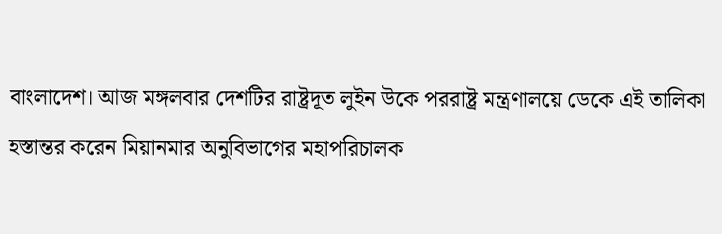বাংলাদেশ। আজ মঙ্গলবার দেশটির রাষ্ট্রদূত লুইন উকে পররাষ্ট্র মন্ত্রণালয়ে ডেকে এই তালিকা হস্তান্তর করেন মিয়ানমার অনুবিভাগের মহাপরিচালক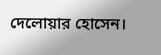দেলোয়ার হোসেন।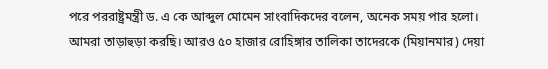পরে পররাষ্ট্রমন্ত্রী ড. এ কে আব্দুল মোমেন সাংবাদিকদের বলেন, অনেক সময় পার হলো। আমরা তাড়াহুড়া করছি। আরও ৫০ হাজার রোহিঙ্গার তালিকা তাদেরকে (মিয়ানমার) দেয়া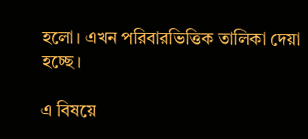হলো। এখন পরিবারভিত্তিক তালিকা দেয়া হচ্ছে।

এ বিষয়ে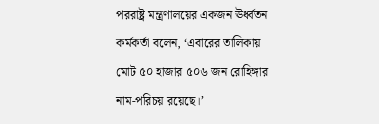পররাষ্ট্র মন্ত্রণালয়ের একজন ঊর্ধ্বতন কর্মকর্তা বলেন, ‘এবারের তালিকায় মোট ৫০ হাজার ৫০৬ জন রোহিঙ্গার নাম-পরিচয় রয়েছে।’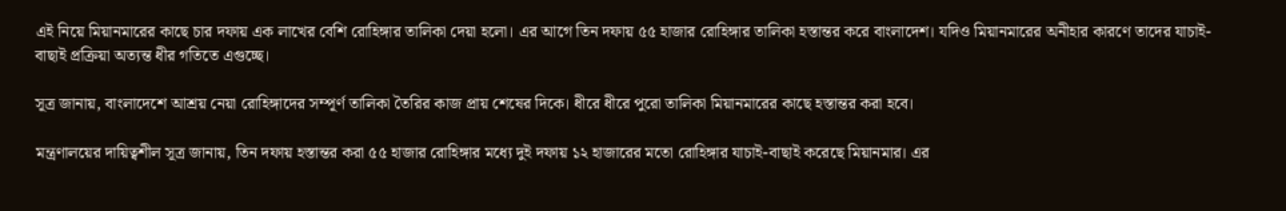এই নিয়ে মিয়ানমারের কাছে চার দফায় এক লাখের বেশি রোহিঙ্গার তালিকা দেয়া হলো। এর আগে তিন দফায় ৫৫ হাজার রোহিঙ্গার তালিকা হস্তান্তর করে বাংলাদেশ। যদিও মিয়ানমারের অনীহার কারণে তাদের যাচাই-বাছাই প্রক্রিয়া অত্যন্ত ধীর গতিতে এগুচ্ছে।

সূত্র জানায়, বাংলাদেশে আশ্রয় নেয়া রোহিঙ্গাদের সম্পূর্ণ তালিকা তৈরির কাজ প্রায় শেষের দিকে। ধীরে ধীরে পুরো তালিকা মিয়ানমারের কাছে হস্তান্তর করা হবে।

মন্ত্রণালয়ের দায়িত্বশীল সূত্র জানায়, তিন দফায় হস্তান্তর করা ৫৫ হাজার রোহিঙ্গার মধ্যে দুই দফায় ১২ হাজারের মতো রোহিঙ্গার যাচাই-বাছাই করেছে মিয়ানমার। এর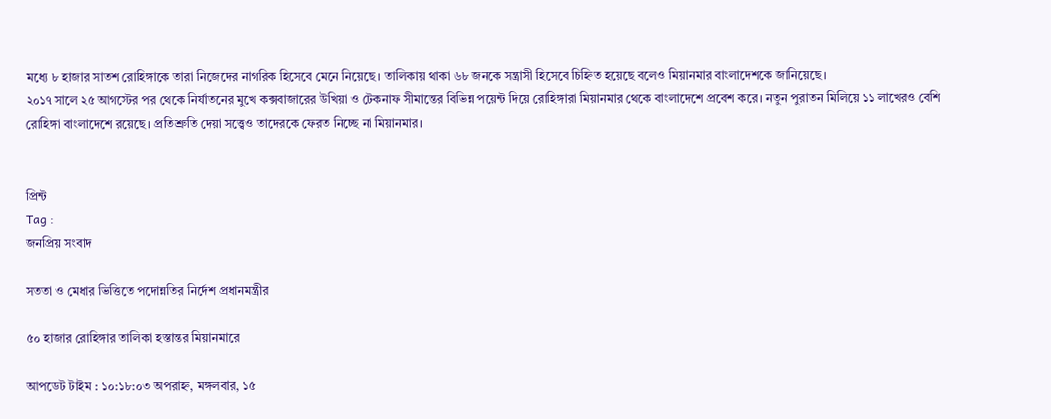মধ্যে ৮ হাজার সাতশ রোহিঙ্গাকে তারা নিজেদের নাগরিক হিসেবে মেনে নিয়েছে। তালিকায় থাকা ৬৮ জনকে সন্ত্রাসী হিসেবে চিহ্নিত হয়েছে বলেও মিয়ানমার বাংলাদেশকে জানিয়েছে।
২০১৭ সালে ২৫ আগস্টের পর থেকে নির্যাতনের মুখে কক্সবাজারের উখিয়া ও টেকনাফ সীমান্তের বিভিন্ন পয়েন্ট দিয়ে রোহিঙ্গারা মিয়ানমার থেকে বাংলাদেশে প্রবেশ করে। নতুন পুরাতন মিলিয়ে ১১ লাখেরও বেশি রোহিঙ্গা বাংলাদেশে রয়েছে। প্রতিশ্রুতি দেয়া সত্ত্বেও তাদেরকে ফেরত নিচ্ছে না মিয়ানমার।


প্রিন্ট
Tag :
জনপ্রিয় সংবাদ

সততা ও মেধার ভিত্তিতে পদোন্নতির নির্দেশ প্রধানমন্ত্রীর

৫০ হাজার রোহিঙ্গার তালিকা হস্তান্তর মিয়ানমারে

আপডেট টাইম : ১০:১৮:০৩ অপরাহ্ন, মঙ্গলবার, ১৫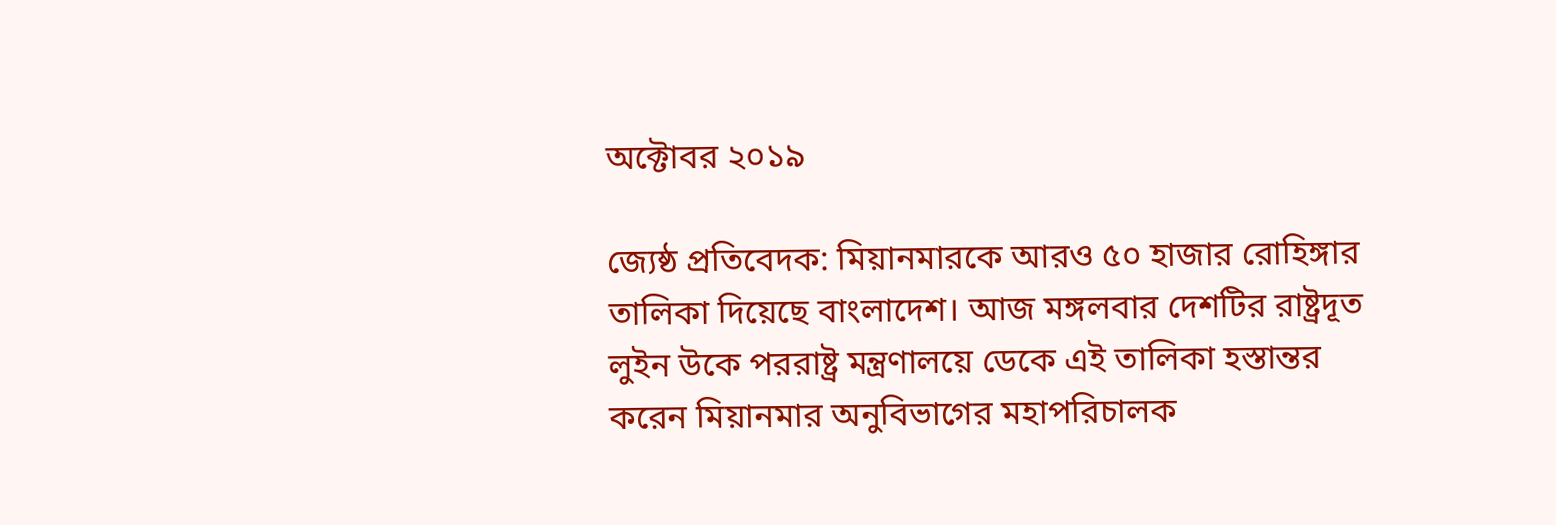অক্টোবর ২০১৯

জ্যেষ্ঠ প্রতিবেদক: মিয়ানমারকে আরও ৫০ হাজার রোহিঙ্গার তালিকা দিয়েছে বাংলাদেশ। আজ মঙ্গলবার দেশটির রাষ্ট্রদূত লুইন উকে পররাষ্ট্র মন্ত্রণালয়ে ডেকে এই তালিকা হস্তান্তর করেন মিয়ানমার অনুবিভাগের মহাপরিচালক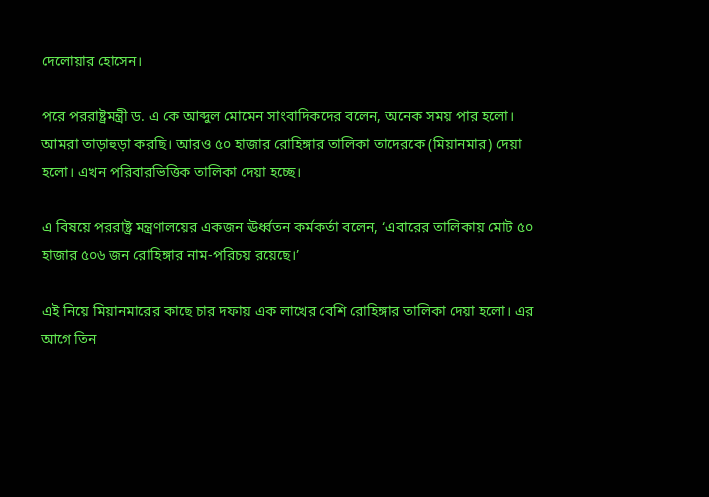দেলোয়ার হোসেন।

পরে পররাষ্ট্রমন্ত্রী ড. এ কে আব্দুল মোমেন সাংবাদিকদের বলেন, অনেক সময় পার হলো। আমরা তাড়াহুড়া করছি। আরও ৫০ হাজার রোহিঙ্গার তালিকা তাদেরকে (মিয়ানমার) দেয়া হলো। এখন পরিবারভিত্তিক তালিকা দেয়া হচ্ছে।

এ বিষয়ে পররাষ্ট্র মন্ত্রণালয়ের একজন ঊর্ধ্বতন কর্মকর্তা বলেন, ‘এবারের তালিকায় মোট ৫০ হাজার ৫০৬ জন রোহিঙ্গার নাম-পরিচয় রয়েছে।’

এই নিয়ে মিয়ানমারের কাছে চার দফায় এক লাখের বেশি রোহিঙ্গার তালিকা দেয়া হলো। এর আগে তিন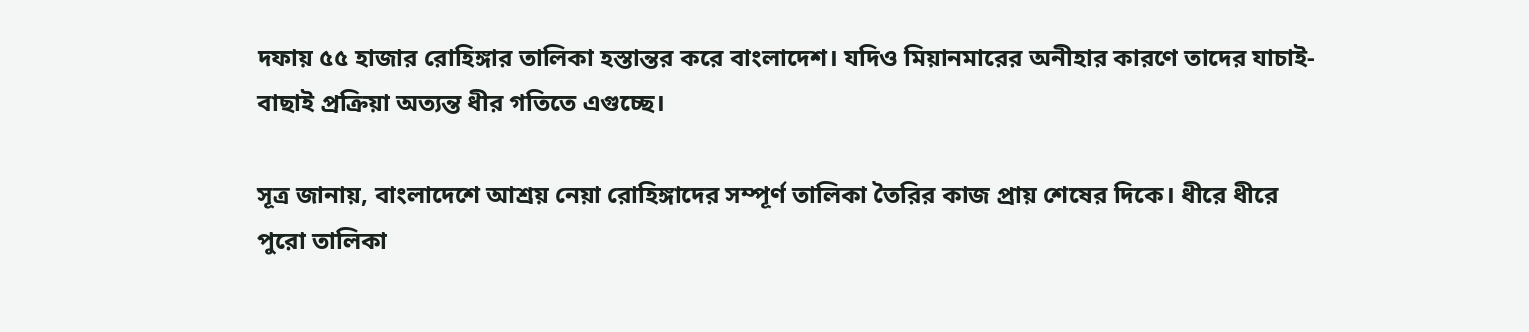দফায় ৫৫ হাজার রোহিঙ্গার তালিকা হস্তান্তর করে বাংলাদেশ। যদিও মিয়ানমারের অনীহার কারণে তাদের যাচাই-বাছাই প্রক্রিয়া অত্যন্ত ধীর গতিতে এগুচ্ছে।

সূত্র জানায়, বাংলাদেশে আশ্রয় নেয়া রোহিঙ্গাদের সম্পূর্ণ তালিকা তৈরির কাজ প্রায় শেষের দিকে। ধীরে ধীরে পুরো তালিকা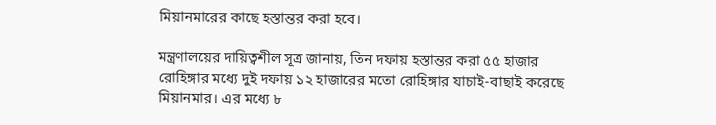মিয়ানমারের কাছে হস্তান্তর করা হবে।

মন্ত্রণালয়ের দায়িত্বশীল সূত্র জানায়, তিন দফায় হস্তান্তর করা ৫৫ হাজার রোহিঙ্গার মধ্যে দুই দফায় ১২ হাজারের মতো রোহিঙ্গার যাচাই-বাছাই করেছে মিয়ানমার। এর মধ্যে ৮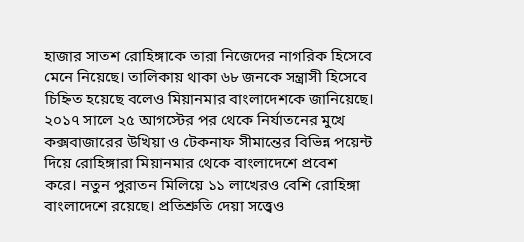হাজার সাতশ রোহিঙ্গাকে তারা নিজেদের নাগরিক হিসেবে মেনে নিয়েছে। তালিকায় থাকা ৬৮ জনকে সন্ত্রাসী হিসেবে চিহ্নিত হয়েছে বলেও মিয়ানমার বাংলাদেশকে জানিয়েছে।
২০১৭ সালে ২৫ আগস্টের পর থেকে নির্যাতনের মুখে কক্সবাজারের উখিয়া ও টেকনাফ সীমান্তের বিভিন্ন পয়েন্ট দিয়ে রোহিঙ্গারা মিয়ানমার থেকে বাংলাদেশে প্রবেশ করে। নতুন পুরাতন মিলিয়ে ১১ লাখেরও বেশি রোহিঙ্গা বাংলাদেশে রয়েছে। প্রতিশ্রুতি দেয়া সত্ত্বেও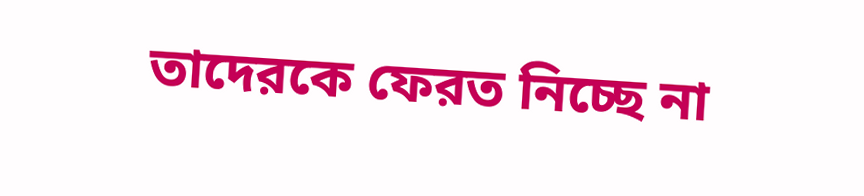তাদেরকে ফেরত নিচ্ছে না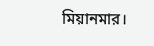মিয়ানমার।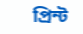প্রিন্ট